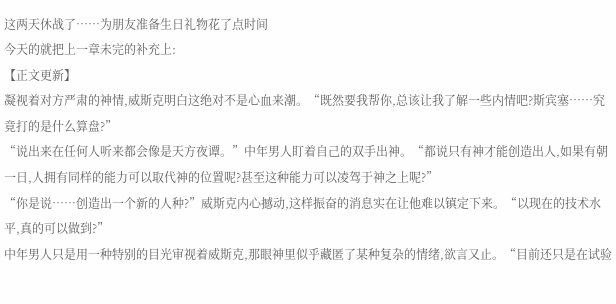这两天休战了……为朋友准备生日礼物花了点时间
今天的就把上一章未完的补充上:
【正文更新】
凝视着对方严肃的神情,威斯克明白这绝对不是心血来潮。“既然要我帮你,总该让我了解一些内情吧?斯宾塞……究竟打的是什么算盘?”
“说出来在任何人听来都会像是天方夜谭。”中年男人盯着自己的双手出神。“都说只有神才能创造出人,如果有朝一日,人拥有同样的能力可以取代神的位置呢?甚至这种能力可以凌驾于神之上呢?”
“你是说……创造出一个新的人种?”威斯克内心撼动,这样振奋的消息实在让他难以镇定下来。“以现在的技术水平,真的可以做到?”
中年男人只是用一种特别的目光审视着威斯克,那眼神里似乎藏匿了某种复杂的情绪,欲言又止。“目前还只是在试验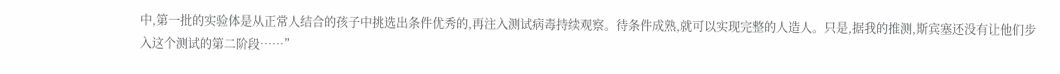中,第一批的实验体是从正常人结合的孩子中挑选出条件优秀的,再注入测试病毒持续观察。待条件成熟,就可以实现完整的人造人。只是,据我的推测,斯宾塞还没有让他们步入这个测试的第二阶段……”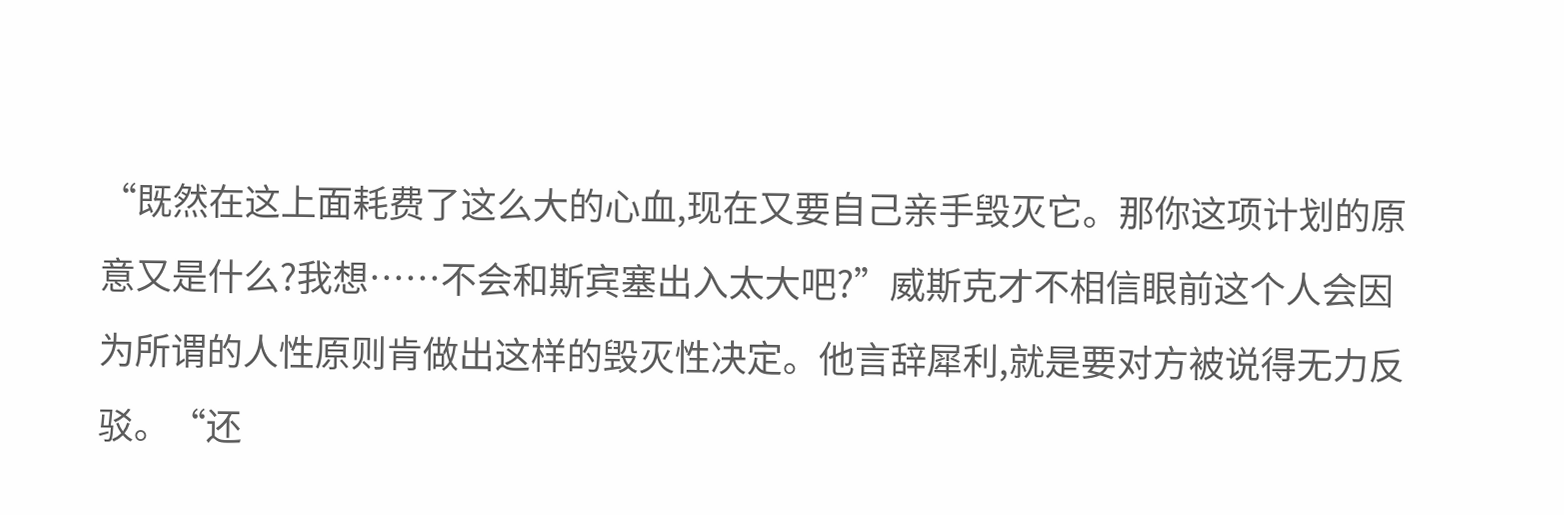“既然在这上面耗费了这么大的心血,现在又要自己亲手毁灭它。那你这项计划的原意又是什么?我想……不会和斯宾塞出入太大吧?”威斯克才不相信眼前这个人会因为所谓的人性原则肯做出这样的毁灭性决定。他言辞犀利,就是要对方被说得无力反驳。“还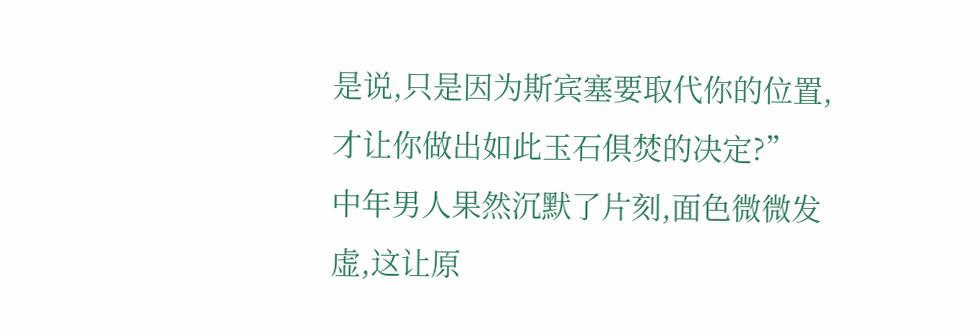是说,只是因为斯宾塞要取代你的位置,才让你做出如此玉石俱焚的决定?”
中年男人果然沉默了片刻,面色微微发虚,这让原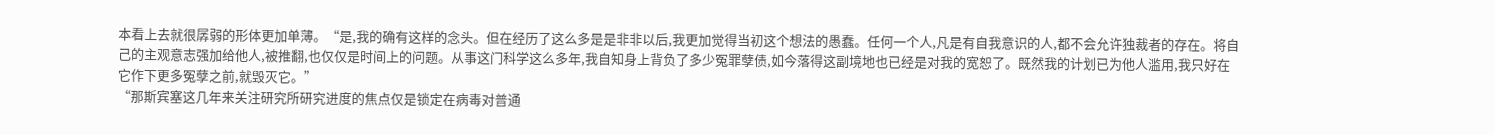本看上去就很孱弱的形体更加单薄。“是,我的确有这样的念头。但在经历了这么多是是非非以后,我更加觉得当初这个想法的愚蠢。任何一个人,凡是有自我意识的人,都不会允许独裁者的存在。将自己的主观意志强加给他人,被推翻,也仅仅是时间上的问题。从事这门科学这么多年,我自知身上背负了多少冤罪孽债,如今落得这副境地也已经是对我的宽恕了。既然我的计划已为他人滥用,我只好在它作下更多冤孽之前,就毁灭它。”
“那斯宾塞这几年来关注研究所研究进度的焦点仅是锁定在病毒对普通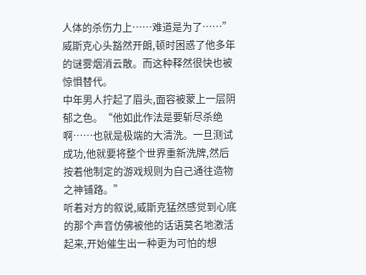人体的杀伤力上……难道是为了……”威斯克心头豁然开朗,顿时困惑了他多年的谜雾烟消云散。而这种释然很快也被惊惧替代。
中年男人拧起了眉头,面容被蒙上一层阴郁之色。“他如此作法是要斩尽杀绝啊……也就是极端的大清洗。一旦测试成功,他就要将整个世界重新洗牌,然后按着他制定的游戏规则为自己通往造物之神铺路。”
听着对方的叙说,威斯克猛然感觉到心底的那个声音仿佛被他的话语莫名地激活起来,开始催生出一种更为可怕的想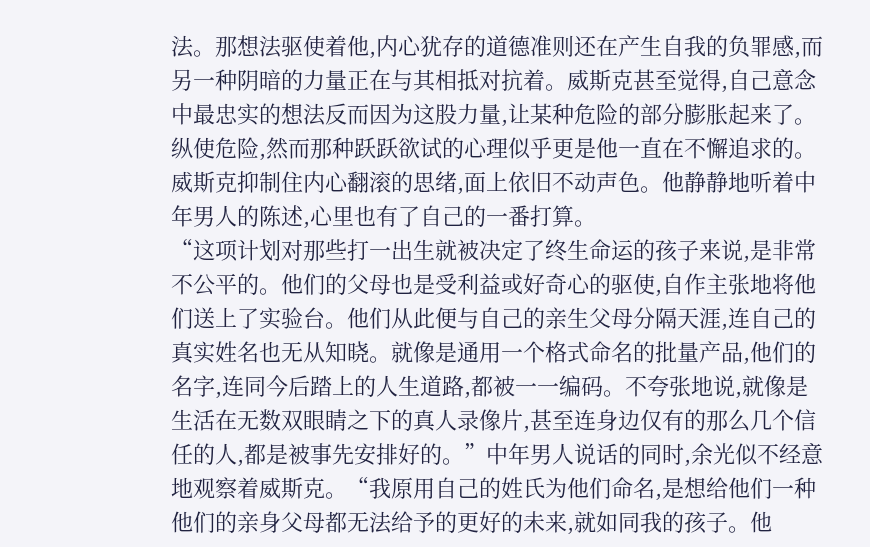法。那想法驱使着他,内心犹存的道德准则还在产生自我的负罪感,而另一种阴暗的力量正在与其相抵对抗着。威斯克甚至觉得,自己意念中最忠实的想法反而因为这股力量,让某种危险的部分膨胀起来了。纵使危险,然而那种跃跃欲试的心理似乎更是他一直在不懈追求的。
威斯克抑制住内心翻滚的思绪,面上依旧不动声色。他静静地听着中年男人的陈述,心里也有了自己的一番打算。
“这项计划对那些打一出生就被决定了终生命运的孩子来说,是非常不公平的。他们的父母也是受利益或好奇心的驱使,自作主张地将他们送上了实验台。他们从此便与自己的亲生父母分隔天涯,连自己的真实姓名也无从知晓。就像是通用一个格式命名的批量产品,他们的名字,连同今后踏上的人生道路,都被一一编码。不夸张地说,就像是生活在无数双眼睛之下的真人录像片,甚至连身边仅有的那么几个信任的人,都是被事先安排好的。”中年男人说话的同时,余光似不经意地观察着威斯克。“我原用自己的姓氏为他们命名,是想给他们一种他们的亲身父母都无法给予的更好的未来,就如同我的孩子。他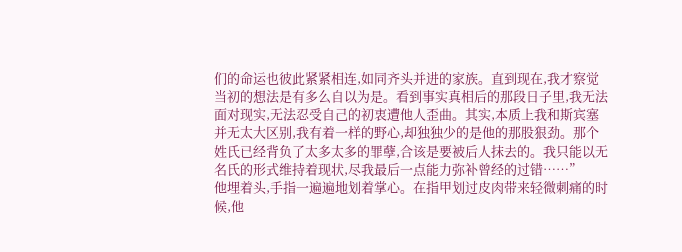们的命运也彼此紧紧相连,如同齐头并进的家族。直到现在,我才察觉当初的想法是有多么自以为是。看到事实真相后的那段日子里,我无法面对现实,无法忍受自己的初衷遭他人歪曲。其实,本质上我和斯宾塞并无太大区别,我有着一样的野心,却独独少的是他的那股狠劲。那个姓氏已经背负了太多太多的罪孽,合该是要被后人抹去的。我只能以无名氏的形式维持着现状,尽我最后一点能力弥补曾经的过错……”
他埋着头,手指一遍遍地划着掌心。在指甲划过皮肉带来轻微刺痛的时候,他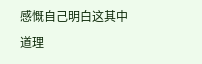感慨自己明白这其中道理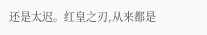还是太迟。红皇之刃,从来都是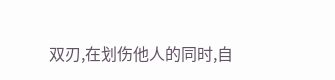双刃,在划伤他人的同时,自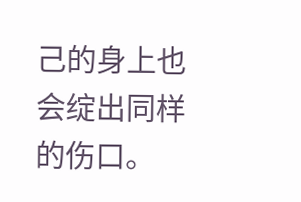己的身上也会绽出同样的伤口。